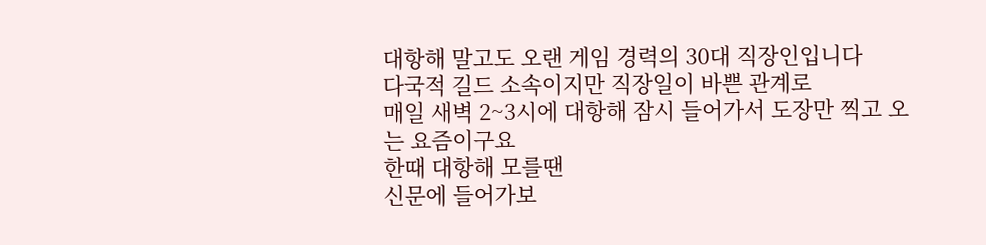대항해 말고도 오랜 게임 경력의 30대 직장인입니다
다국적 길드 소속이지만 직장일이 바쁜 관계로
매일 새벽 2~3시에 대항해 잠시 들어가서 도장만 찍고 오는 요즘이구요
한때 대항해 모를땐
신문에 들어가보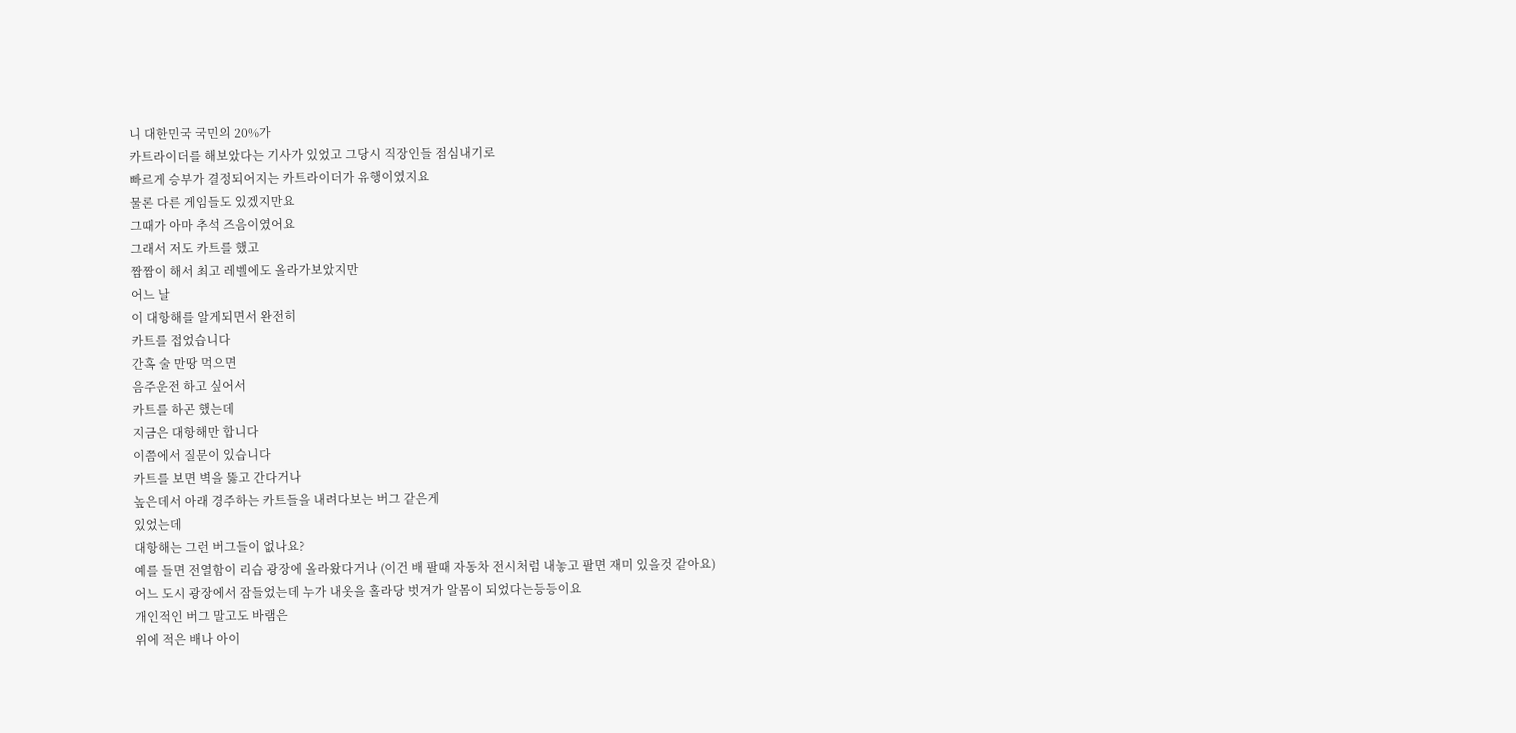니 대한민국 국민의 20%가
카트라이더를 해보았다는 기사가 있었고 그당시 직장인들 점심내기로
빠르게 승부가 결정되어지는 카트라이더가 유행이였지요
물론 다른 게임들도 있겠지만요
그때가 아마 추석 즈음이였어요
그래서 저도 카트를 했고
짬짬이 해서 최고 레벨에도 올라가보았지만
어느 날
이 대항해를 알게되면서 완전히
카트를 접었습니다
간혹 술 만땅 먹으면
음주운전 하고 싶어서
카트를 하곤 했는데
지금은 대항해만 합니다
이쯤에서 질문이 있습니다
카트를 보면 벽을 뚫고 간다거나
높은데서 아래 경주하는 카트들을 내려다보는 버그 같은게
있었는데
대항해는 그런 버그들이 없나요?
예를 들면 전열함이 리습 광장에 올라왔다거나 (이건 배 팔때 자동차 전시처럼 내놓고 팔면 재미 있을것 같아요)
어느 도시 광장에서 잠들었는데 누가 내옷을 홀라당 벗겨가 알몸이 되었다는등등이요
개인적인 버그 말고도 바램은
위에 적은 배나 아이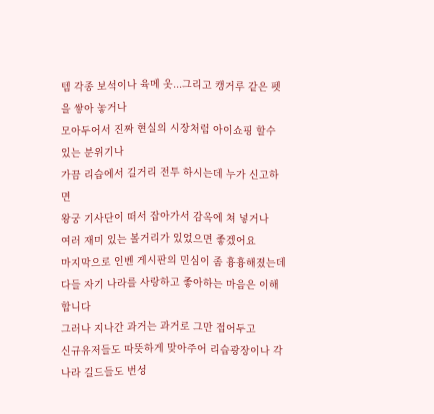템 각종 보석이나 육메 옷...그리고 캥거루 같은 펫을 쌓아 놓거나
모아두어서 진짜 현실의 시장처럼 아이쇼핑 할수 있는 분위기나
가끔 리습에서 길거리 전투 하시는데 누가 신고하면
왕궁 기사단이 떠서 잡아가서 감옥에 쳐 넣거나
여러 재미 있는 볼거리가 있었으면 좋겠어요
마지막으로 인벤 게시판의 민심이 좀 흉흉해졌는데
다들 자기 나라를 사랑하고 좋아하는 마음은 이해합니다
그러나 지나간 과거는 과거로 그만 접어두고
신규유저들도 따뜻하게 맞아주어 리습광장이나 각나라 길드들도 번성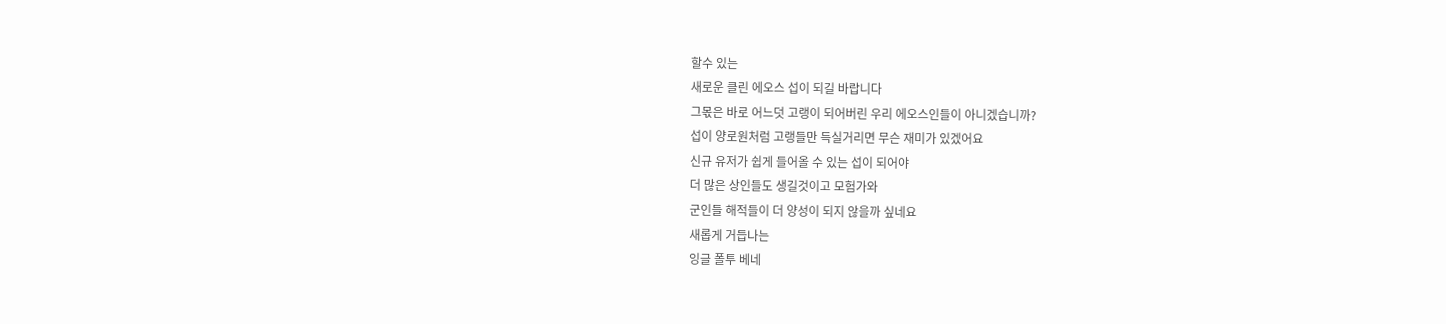할수 있는
새로운 클린 에오스 섭이 되길 바랍니다
그몫은 바로 어느덧 고랭이 되어버린 우리 에오스인들이 아니겠습니까?
섭이 양로원처럼 고랭들만 득실거리면 무슨 재미가 있겠어요
신규 유저가 쉽게 들어올 수 있는 섭이 되어야
더 많은 상인들도 생길것이고 모험가와
군인들 해적들이 더 양성이 되지 않을까 싶네요
새롭게 거듭나는
잉글 폴투 베네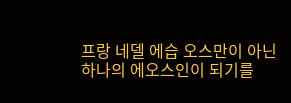프랑 네델 에습 오스만이 아닌
하나의 에오스인이 되기를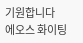기원합니다
에오스 화이팅